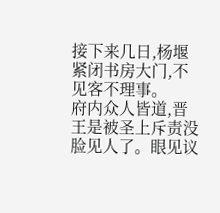接下来几日,杨堰紧闭书房大门,不见客不理事。
府内众人皆道,晋王是被圣上斥责没脸见人了。眼见议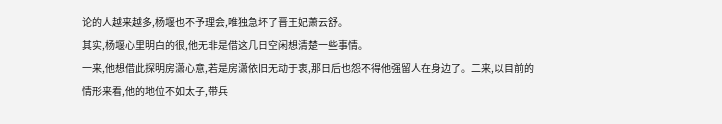论的人越来越多,杨堰也不予理会,唯独急坏了晋王妃萧云舒。
其实,杨堰心里明白的很,他无非是借这几日空闲想清楚一些事情。
一来,他想借此探明房潇心意,若是房潇依旧无动于衷,那日后也怨不得他强留人在身边了。二来,以目前的情形来看,他的地位不如太子,带兵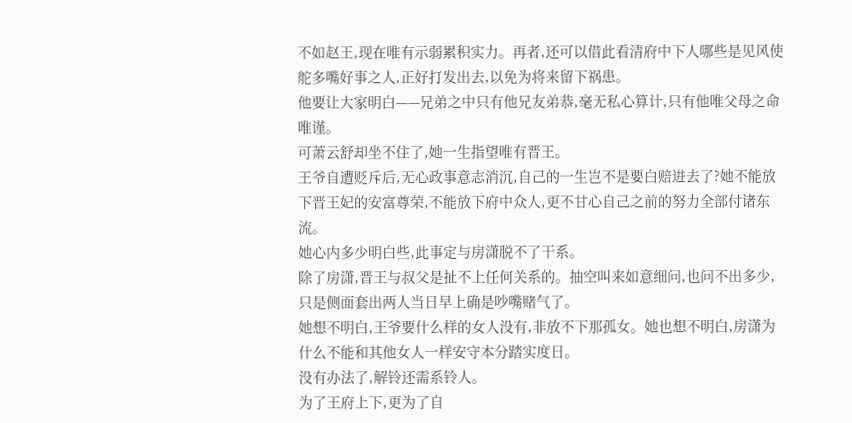不如赵王,现在唯有示弱累积实力。再者,还可以借此看清府中下人哪些是见风使舵多嘴好事之人,正好打发出去,以免为将来留下祸患。
他要让大家明白——兄弟之中只有他兄友弟恭,毫无私心算计,只有他唯父母之命唯谨。
可萧云舒却坐不住了,她一生指望唯有晋王。
王爷自遭贬斥后,无心政事意志消沉,自己的一生岂不是要白赔进去了?她不能放下晋王妃的安富尊荣,不能放下府中众人,更不甘心自己之前的努力全部付诸东流。
她心内多少明白些,此事定与房潇脱不了干系。
除了房潇,晋王与叔父是扯不上任何关系的。抽空叫来如意细问,也问不出多少,只是侧面套出两人当日早上确是吵嘴赌气了。
她想不明白,王爷要什么样的女人没有,非放不下那孤女。她也想不明白,房潇为什么不能和其他女人一样安守本分踏实度日。
没有办法了,解铃还需系铃人。
为了王府上下,更为了自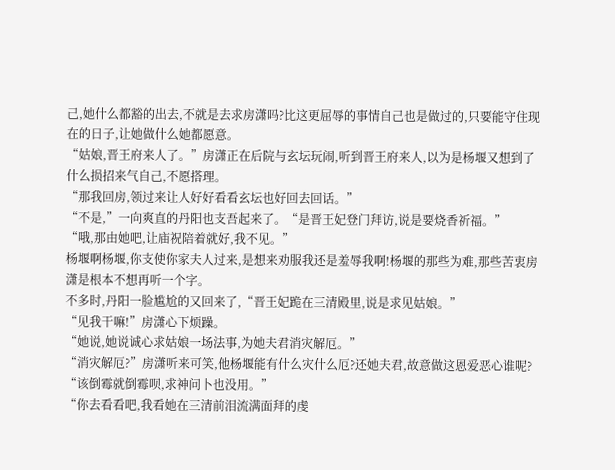己,她什么都豁的出去,不就是去求房潇吗?比这更屈辱的事情自己也是做过的,只要能守住现在的日子,让她做什么她都愿意。
“姑娘,晋王府来人了。”房潇正在后院与玄坛玩闹,听到晋王府来人,以为是杨堰又想到了什么损招来气自己,不愿搭理。
“那我回房,领过来让人好好看看玄坛也好回去回话。”
“不是,”一向爽直的丹阳也支吾起来了。“是晋王妃登门拜访,说是要烧香祈福。”
“哦,那由她吧,让庙祝陪着就好,我不见。”
杨堰啊杨堰,你支使你家夫人过来,是想来劝服我还是羞辱我啊!杨堰的那些为难,那些苦衷房潇是根本不想再听一个字。
不多时,丹阳一脸尴尬的又回来了,“晋王妃跪在三清殿里,说是求见姑娘。”
“见我干嘛!”房潇心下烦躁。
“她说,她说诚心求姑娘一场法事,为她夫君消灾解厄。”
“消灾解厄?”房潇听来可笑,他杨堰能有什么灾什么厄?还她夫君,故意做这恩爱恶心谁呢?
“该倒霉就倒霉呗,求神问卜也没用。”
“你去看看吧,我看她在三清前泪流满面拜的虔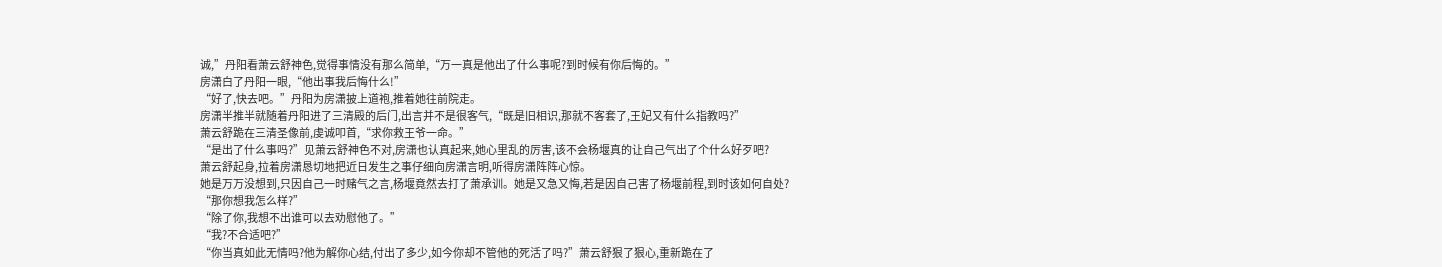诚,”丹阳看萧云舒神色,觉得事情没有那么简单,“万一真是他出了什么事呢?到时候有你后悔的。”
房潇白了丹阳一眼,“他出事我后悔什么!”
“好了,快去吧。”丹阳为房潇披上道袍,推着她往前院走。
房潇半推半就随着丹阳进了三清殿的后门,出言并不是很客气,“既是旧相识,那就不客套了,王妃又有什么指教吗?”
萧云舒跪在三清圣像前,虔诚叩首,“求你救王爷一命。”
“是出了什么事吗?”见萧云舒神色不对,房潇也认真起来,她心里乱的厉害,该不会杨堰真的让自己气出了个什么好歹吧?
萧云舒起身,拉着房潇恳切地把近日发生之事仔细向房潇言明,听得房潇阵阵心惊。
她是万万没想到,只因自己一时赌气之言,杨堰竟然去打了萧承训。她是又急又悔,若是因自己害了杨堰前程,到时该如何自处?
“那你想我怎么样?”
“除了你,我想不出谁可以去劝慰他了。”
“我?不合适吧?”
“你当真如此无情吗?他为解你心结,付出了多少,如今你却不管他的死活了吗?”萧云舒狠了狠心,重新跪在了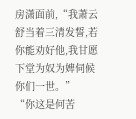房潇面前,“我萧云舒当着三清发誓,若你能劝好他,我甘愿下堂为奴为婢伺候你们一世。”
“你这是何苦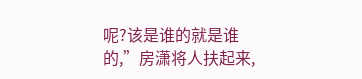呢?该是谁的就是谁的,”房潇将人扶起来,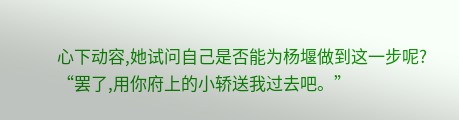心下动容,她试问自己是否能为杨堰做到这一步呢?
“罢了,用你府上的小轿送我过去吧。”